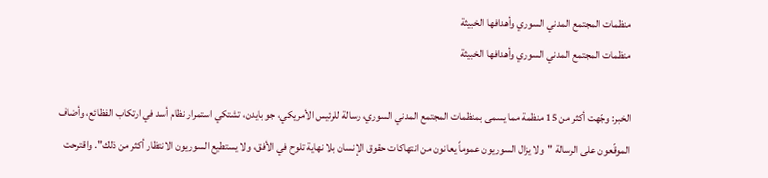منظمات المجتمع المدني السوري وأهدافها الخبيثة
منظمات المجتمع المدني السوري وأهدافها الخبيثة

الخبر: وجّهت أكثر من 15 منظمة مما يسمى بمنظمات المجتمع المدني السوري، رسالة للرئيس الأمريكي، جو بايدن، تشتكي استمرار نظام أسد في ارتكاب الفظائع، وأضاف الموقّعون على الرسالة "ولا يزال السوريون عموماً يعانون من انتهاكات حقوق الإنسان بلا نهاية تلوح في الأفق، ولا يستطيع السوريون الانتظار أكثر من ذلك". واقترحت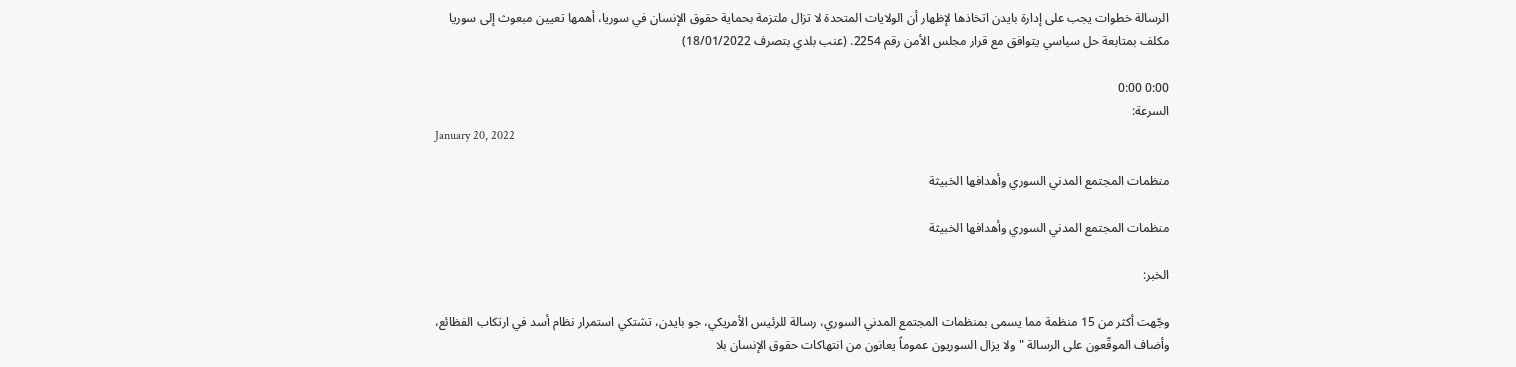الرسالة خطوات يجب على إدارة بايدن اتخاذها لإظهار أن الولايات المتحدة لا تزال ملتزمة بحماية حقوق الإنسان في سوريا، أهمها تعيين مبعوث إلى سوريا مكلف بمتابعة حل سياسي يتوافق مع قرار مجلس الأمن رقم 2254. (عنب بلدي بتصرف 18/01/2022)

0:00 0:00
السرعة:
January 20, 2022

منظمات المجتمع المدني السوري وأهدافها الخبيثة

منظمات المجتمع المدني السوري وأهدافها الخبيثة

الخبر:

وجّهت أكثر من 15 منظمة مما يسمى بمنظمات المجتمع المدني السوري، رسالة للرئيس الأمريكي، جو بايدن، تشتكي استمرار نظام أسد في ارتكاب الفظائع، وأضاف الموقّعون على الرسالة "ولا يزال السوريون عموماً يعانون من انتهاكات حقوق الإنسان بلا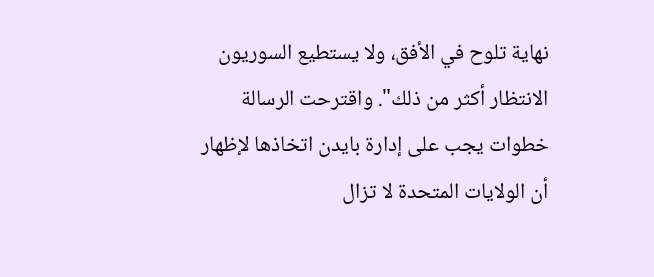نهاية تلوح في الأفق، ولا يستطيع السوريون الانتظار أكثر من ذلك". واقترحت الرسالة خطوات يجب على إدارة بايدن اتخاذها لإظهار أن الولايات المتحدة لا تزال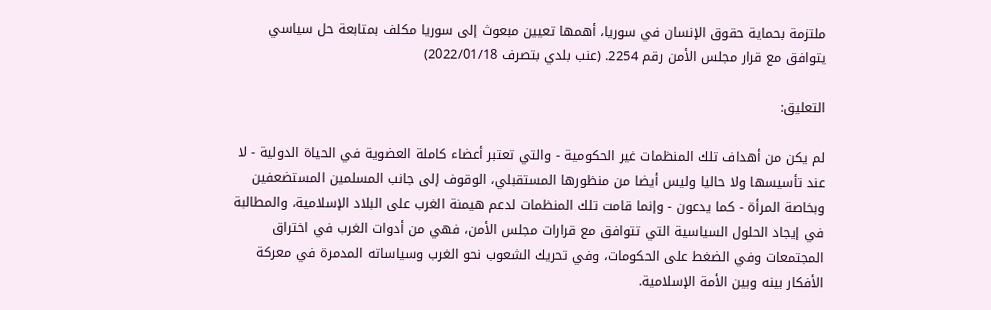ملتزمة بحماية حقوق الإنسان في سوريا، أهمها تعيين مبعوث إلى سوريا مكلف بمتابعة حل سياسي يتوافق مع قرار مجلس الأمن رقم 2254. (عنب بلدي بتصرف 2022/01/18)

التعليق:

لم يكن من أهداف تلك المنظمات غير الحكومية - والتي تعتبر أعضاء كاملة العضوية في الحياة الدولية - لا عند تأسيسها ولا حاليا وليس أيضا من منظورها المستقبلي، الوقوف إلى جانب المسلمين المستضعفين وبخاصة المرأة - كما يدعون - وإنما قامت تلك المنظمات لدعم هيمنة الغرب على البلاد الإسلامية، والمطالبة في إيجاد الحلول السياسية التي تتوافق مع قرارات مجلس الأمن، فهي من أدوات الغرب في اختراق المجتمعات وفي الضغط على الحكومات، وفي تحريك الشعوب نحو الغرب وسياساته المدمرة في معركة الأفكار بينه وبين الأمة الإسلامية.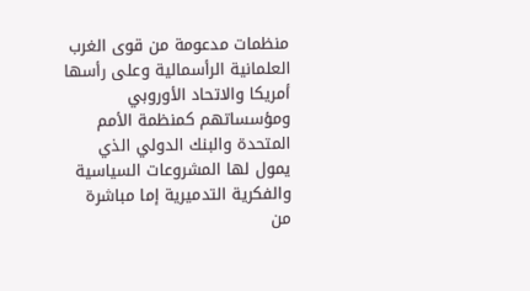منظمات مدعومة من قوى الغرب العلمانية الرأسمالية وعلى رأسها أمريكا والاتحاد الأوروبي ومؤسساتهم كمنظمة الأمم المتحدة والبنك الدولي الذي يمول لها المشروعات السياسية والفكرية التدميرية إما مباشرة من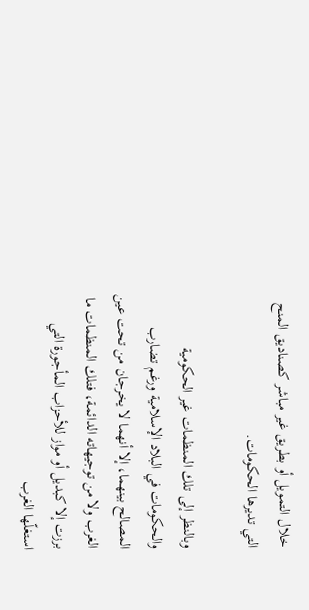خلال التمويل أو بطريق غير مباشر كصناديق المنح التي تديرها الحكومات.

وبالنظر إلى تلك المنظمات غير الحكومية والحكومات في البلاد الإسلامية ورغم تضارب المصالح بينهما، إلا أنهما لا يخرجان من تحت عين الغرب ولا من توجيهاته الدائمة، فتلك المنظمات ما برزت إلا كبديل أو مواز للأحزاب المأجورة التي استغلّها الغرب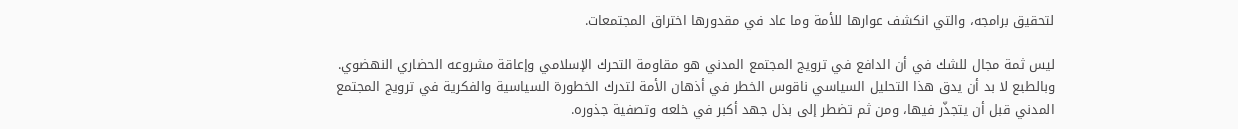لتحقيق برامجه، والتي انكشف عوارها للأمة وما عاد في مقدورها اختراق المجتمعات.

ليس ثمة مجال للشك في أن الدافع في ترويج المجتمع المدني هو مقاومة التحرك الإسلامي وإعاقة مشروعه الحضاري النهضوي. وبالطبع لا بد أن يدق هذا التحليل السياسي ناقوس الخطر في أذهان الأمة لتدرك الخطورة السياسية والفكرية في ترويج المجتمع المدني قبل أن يتجذّر فيها، ومن ثم تضطر إلى بذل جهد أكبر في خلعه وتصفية جذوره.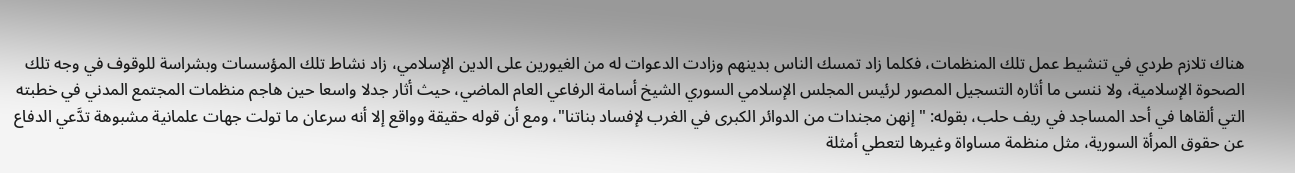هناك تلازم طردي في تنشيط عمل تلك المنظمات، فكلما زاد تمسك الناس بدينهم وزادت الدعوات له من الغيورين على الدين الإسلامي، زاد نشاط تلك المؤسسات وبشراسة للوقوف في وجه تلك الصحوة الإسلامية، ولا ننسى ما أثاره التسجيل المصور لرئيس المجلس الإسلامي السوري الشيخ أسامة الرفاعي العام الماضي، حيث أثار جدلا واسعا حين هاجم منظمات المجتمع المدني في خطبته التي ألقاها في أحد المساجد في ريف حلب، بقوله: "إنهن مجندات من الدوائر الكبرى في الغرب لإفساد بناتنا"، ومع أن قوله حقيقة وواقع إلا أنه سرعان ما تولت جهات علمانية مشبوهة تدَّعي الدفاع عن حقوق المرأة السورية، مثل منظمة مساواة وغيرها لتعطي أمثلة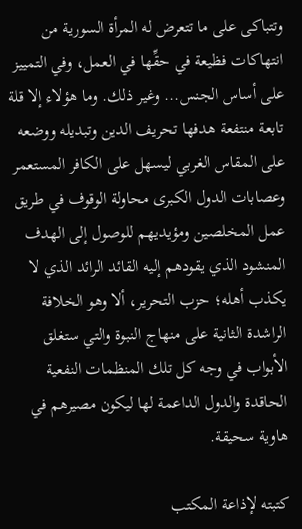وتتباكى على ما تتعرض له المرأة السورية من انتهاكات فظيعة في حقِّها في العمل، وفي التمييز على أساس الجنس... وغير ذلك. وما هؤلاء إلا قلة تابعة منتفعة هدفها تحريف الدين وتبديله ووضعه على المقاس الغربي ليسهل على الكافر المستعمر وعصابات الدول الكبرى محاولة الوقوف في طريق عمل المخلصين ومؤيديهم للوصول إلى الهدف المنشود الذي يقودهم إليه القائد الرائد الذي لا يكذب أهله؛ حزب التحرير، ألا وهو الخلافة الراشدة الثانية على منهاج النبوة والتي ستغلق الأبواب في وجه كل تلك المنظمات النفعية الحاقدة والدول الداعمة لها ليكون مصيرهم في هاوية سحيقة.

كتبته لإذاعة المكتب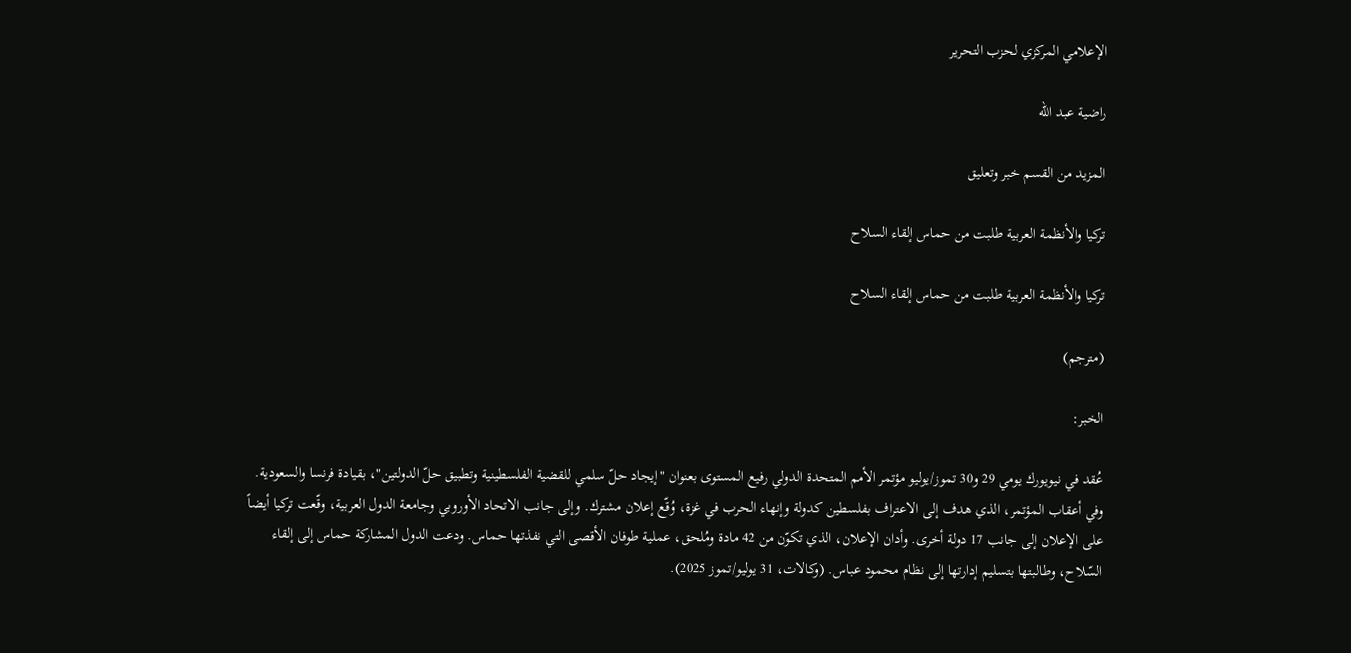الإعلامي المركزي لحزب التحرير

راضية عبد الله

المزيد من القسم خبر وتعليق

تركيا والأنظمة العربية طلبت من حماس إلقاء السلاح

تركيا والأنظمة العربية طلبت من حماس إلقاء السلاح

(مترجم)

الخبر:

عُقد في نيويورك يومي 29 و30 تموز/يوليو مؤتمر الأمم المتحدة الدولي رفيع المستوى بعنوان "إيجاد حلّ سلمي للقضية الفلسطينية وتطبيق حلّ الدولتين"، بقيادة فرنسا والسعودية. وفي أعقاب المؤتمر، الذي هدف إلى الاعتراف بفلسطين كدولة وإنهاء الحرب في غزة، وُقّع إعلان مشترك. وإلى جانب الاتحاد الأوروبي وجامعة الدول العربية، وقّعت تركيا أيضاً على الإعلان إلى جانب 17 دولة أخرى. وأدان الإعلان، الذي تكوّن من 42 مادة ومُلحق، عملية طوفان الأقصى التي نفذتها حماس. ودعت الدول المشاركة حماس إلى إلقاء السّلاح، وطالبتها بتسليم إدارتها إلى نظام محمود عباس. (وكالات، 31 يوليو/تموز 2025).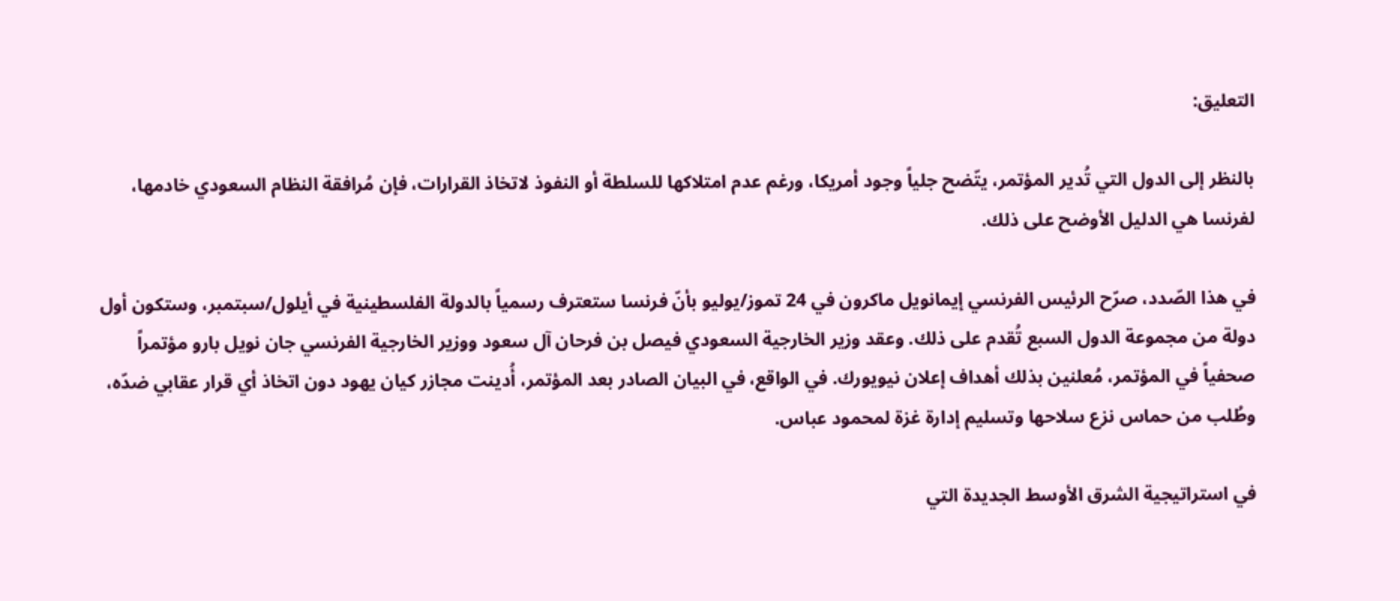التعليق:

بالنظر إلى الدول التي تُدير المؤتمر، يتّضح جلياً وجود أمريكا، ورغم عدم امتلاكها للسلطة أو النفوذ لاتخاذ القرارات، فإن مُرافقة النظام السعودي خادمها، لفرنسا هي الدليل الأوضح على ذلك.

في هذا الصّدد، صرّح الرئيس الفرنسي إيمانويل ماكرون في 24 تموز/يوليو بأنّ فرنسا ستعترف رسمياً بالدولة الفلسطينية في أيلول/سبتمبر، وستكون أول دولة من مجموعة الدول السبع تُقدم على ذلك. وعقد وزير الخارجية السعودي فيصل بن فرحان آل سعود ووزير الخارجية الفرنسي جان نويل بارو مؤتمراً صحفياً في المؤتمر، مُعلنين بذلك أهداف إعلان نيويورك. في الواقع، في البيان الصادر بعد المؤتمر، أُدينت مجازر كيان يهود دون اتخاذ أي قرار عقابي ضدّه، وطُلب من حماس نزع سلاحها وتسليم إدارة غزة لمحمود عباس.

في استراتيجية الشرق الأوسط الجديدة التي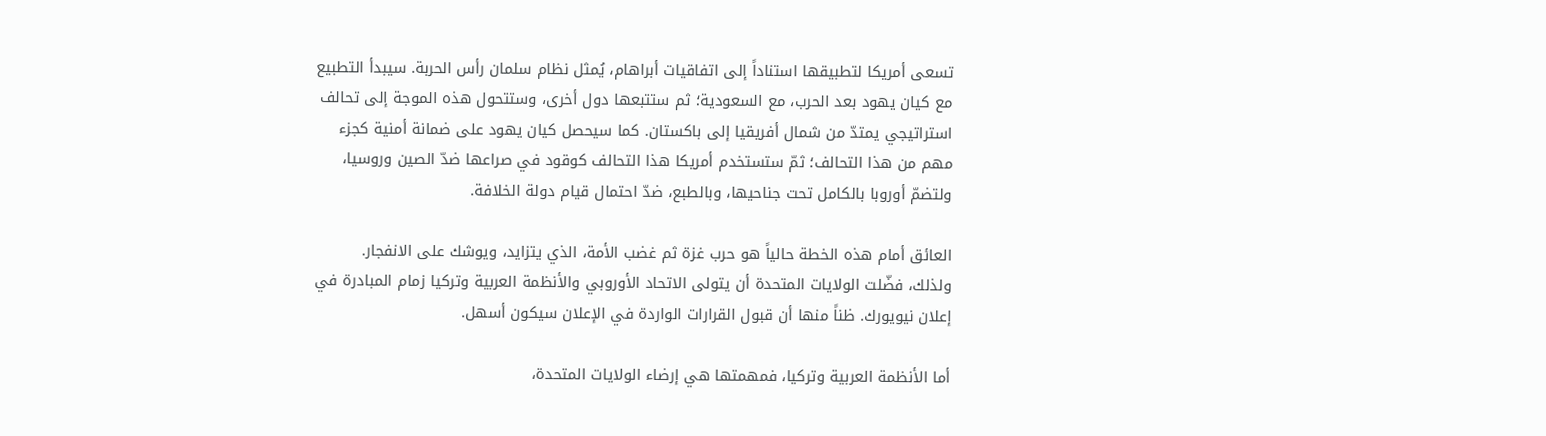تسعى أمريكا لتطبيقها استناداً إلى اتفاقيات أبراهام، يُمثل نظام سلمان رأس الحربة. سيبدأ التطبيع مع كيان يهود بعد الحرب، مع السعودية؛ ثم ستتبعها دول أخرى، وستتحول هذه الموجة إلى تحالف استراتيجي يمتدّ من شمال أفريقيا إلى باكستان. كما سيحصل كيان يهود على ضمانة أمنية كجزء مهم من هذا التحالف؛ ثمّ ستستخدم أمريكا هذا التحالف كوقود في صراعها ضدّ الصين وروسيا، ولتضمّ أوروبا بالكامل تحت جناحيها، وبالطبع، ضدّ احتمال قيام دولة الخلافة.

العائق أمام هذه الخطة حالياً هو حرب غزة ثم غضب الأمة، الذي يتزايد، ويوشك على الانفجار. ولذلك، فضّلت الولايات المتحدة أن يتولى الاتحاد الأوروبي والأنظمة العربية وتركيا زمام المبادرة في إعلان نيويورك. ظناً منها أن قبول القرارات الواردة في الإعلان سيكون أسهل.

أما الأنظمة العربية وتركيا، فمهمتها هي إرضاء الولايات المتحدة،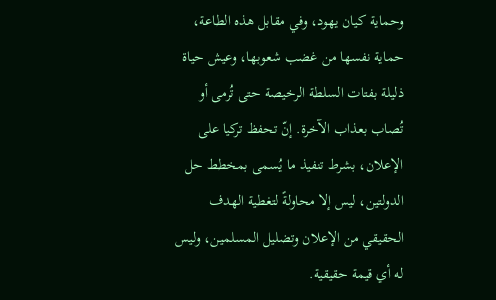وحماية كيان يهود، وفي مقابل هذه الطاعة، حماية نفسها من غضب شعوبها، وعيش حياة ذليلة بفتات السلطة الرخيصة حتى تُرمى أو تُصاب بعذاب الآخرة. إنّ تحفظ تركيا على الإعلان، بشرط تنفيذ ما يُسمى بمخطط حل الدولتين، ليس إلا محاولةً لتغطية الهدف الحقيقي من الإعلان وتضليل المسلمين، وليس له أي قيمة حقيقية.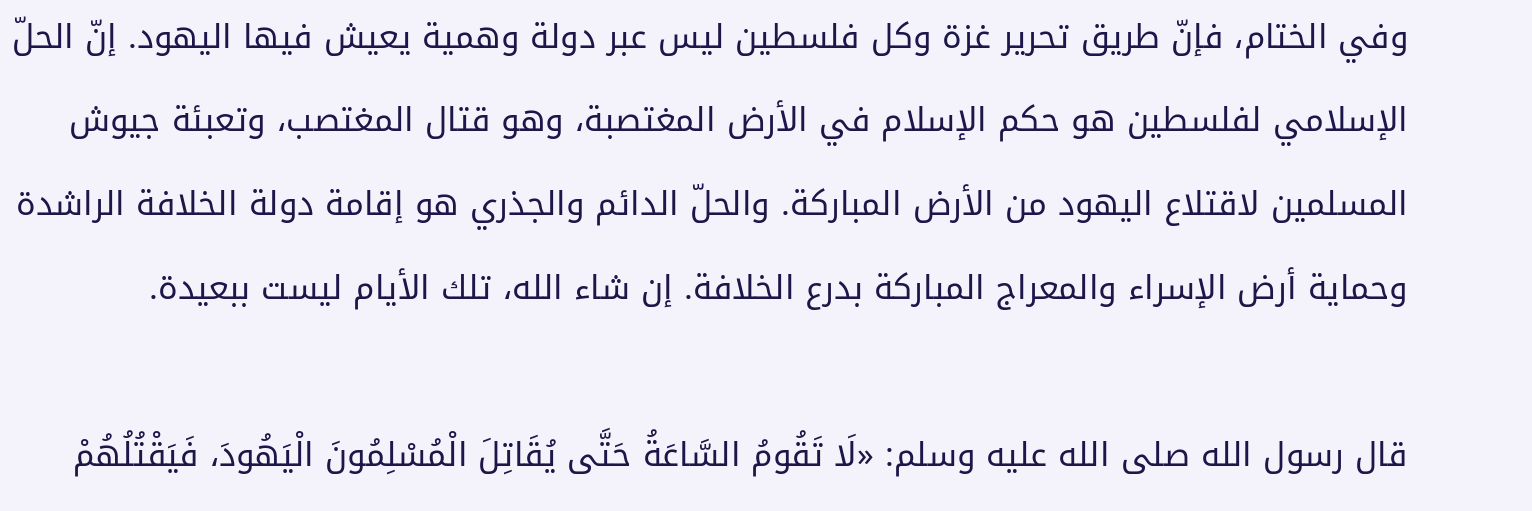وفي الختام، فإنّ طريق تحرير غزة وكل فلسطين ليس عبر دولة وهمية يعيش فيها اليهود. إنّ الحلّ الإسلامي لفلسطين هو حكم الإسلام في الأرض المغتصبة، وهو قتال المغتصب، وتعبئة جيوش المسلمين لاقتلاع اليهود من الأرض المباركة. والحلّ الدائم والجذري هو إقامة دولة الخلافة الراشدة وحماية أرض الإسراء والمعراج المباركة بدرع الخلافة. إن شاء الله، تلك الأيام ليست ببعيدة.

قال رسول الله صلى الله عليه وسلم: «لَا تَقُومُ السَّاعَةُ حَتَّى يُقَاتِلَ الْمُسْلِمُونَ الْيَهُودَ، فَيَقْتُلُهُمْ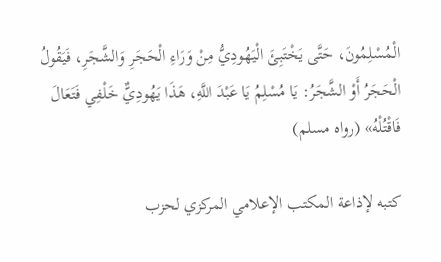الْمُسْلِمُونَ، حَتَّى يَخْتَبِئَ الْيَهُودِيُّ مِنْ وَرَاءِ الْحَجَرِ وَالشَّجَرِ، فَيَقُولُ الْحَجَرُ أَوْ الشَّجَرُ: يَا مُسْلِمُ يَا عَبْدَ اللَّهِ، هَذَا يَهُودِيٌّ خَلْفِي فَتَعَالَ فَاقْتُلْهُ» (رواه مسلم)

كتبه لإذاعة المكتب الإعلامي المركزي لحزب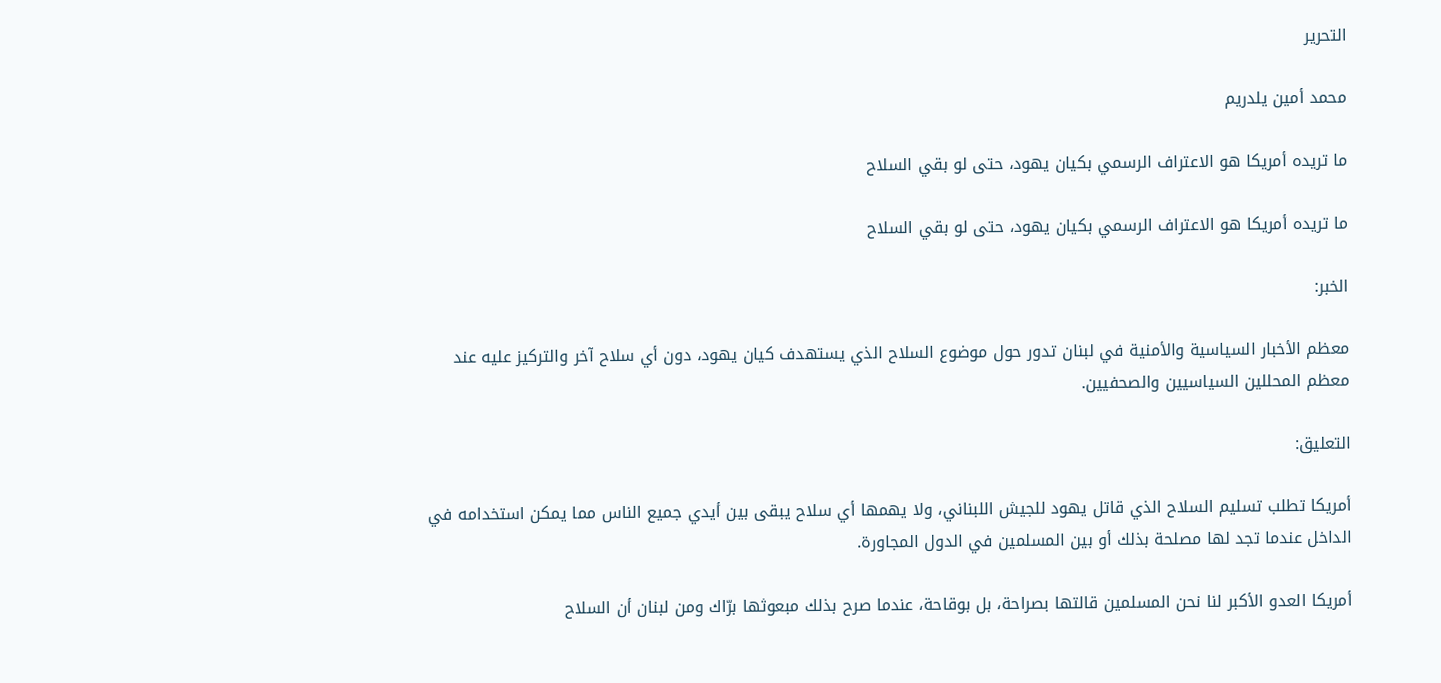التحرير

محمد أمين يلدريم

ما تريده أمريكا هو الاعتراف الرسمي بكيان يهود، حتى لو بقي السلاح

ما تريده أمريكا هو الاعتراف الرسمي بكيان يهود، حتى لو بقي السلاح

الخبر:

معظم الأخبار السياسية والأمنية في لبنان تدور حول موضوع السلاح الذي يستهدف كيان يهود، دون أي سلاح آخر والتركيز عليه عند معظم المحللين السياسيين والصحفيين.

التعليق:

أمريكا تطلب تسليم السلاح الذي قاتل يهود للجيش اللبناني، ولا يهمها أي سلاح يبقى بين أيدي جميع الناس مما يمكن استخدامه في الداخل عندما تجد لها مصلحة بذلك أو بين المسلمين في الدول المجاورة.

أمريكا العدو الأكبر لنا نحن المسلمين قالتها بصراحة، بل بوقاحة، عندما صرح بذلك مبعوثها برّاك ومن لبنان أن السلاح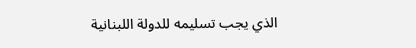الذي يجب تسليمه للدولة اللبنانية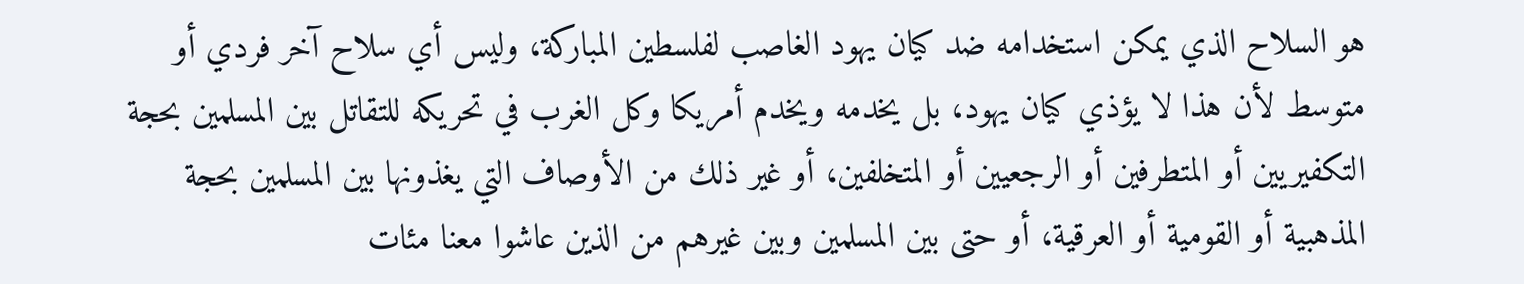هو السلاح الذي يمكن استخدامه ضد كيان يهود الغاصب لفلسطين المباركة، وليس أي سلاح آخر فردي أو متوسط لأن هذا لا يؤذي كيان يهود، بل يخدمه ويخدم أمريكا وكل الغرب في تحريكه للتقاتل بين المسلمين بحجة التكفيريين أو المتطرفين أو الرجعيين أو المتخلفين، أو غير ذلك من الأوصاف التي يغذونها بين المسلمين بحجة المذهبية أو القومية أو العرقية، أو حتى بين المسلمين وبين غيرهم من الذين عاشوا معنا مئات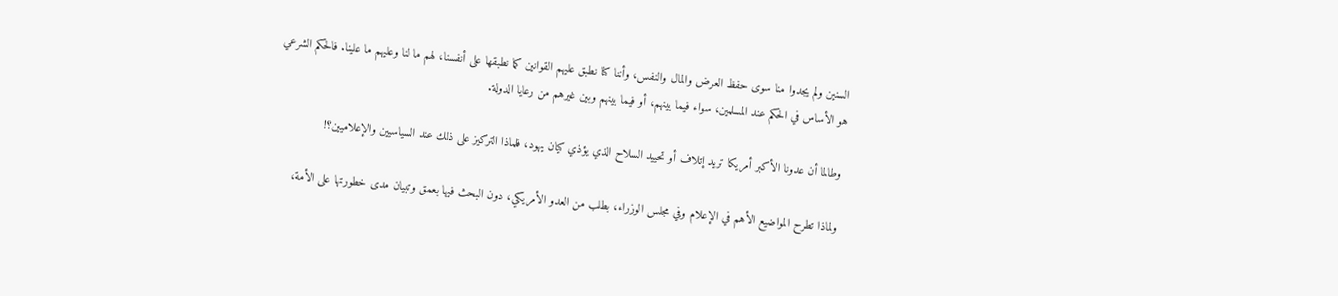السنين ولم يجدوا منا سوى حفظ العرض والمال والنفس، وأننا كنا نطبق عليهم القوانين كما نطبقها على أنفسنا، لهم ما لنا وعليهم ما علينا. فالحكم الشرعي هو الأساس في الحكم عند المسلمين، سواء فيما بينهم، أو فيما بينهم وبين غيرهم من رعايا الدولة.

وطالما أن عدونا الأكبر أمريكا تريد إتلاف أو تحييد السلاح الذي يؤذي كيان يهود، فلماذا التركيز على ذلك عند السياسيين والإعلاميين؟!

ولماذا تطرح المواضيع الأهم في الإعلام وفي مجلس الوزراء، بطلب من العدو الأمريكي، دون البحث فيها بعمق وتبيان مدى خطورتها على الأمة،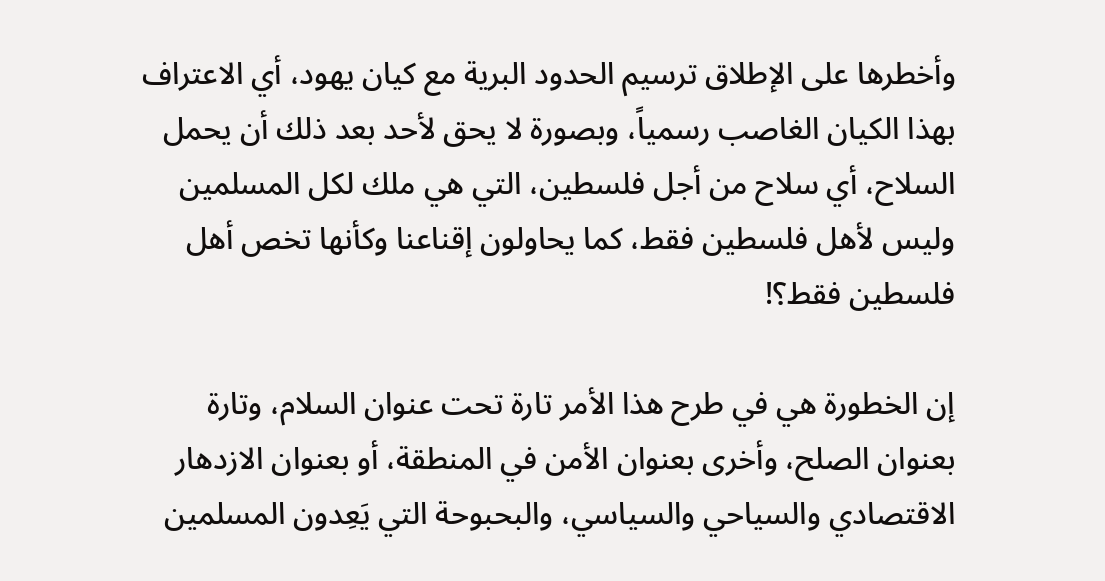وأخطرها على الإطلاق ترسيم الحدود البرية مع كيان يهود، أي الاعتراف بهذا الكيان الغاصب رسمياً، وبصورة لا يحق لأحد بعد ذلك أن يحمل السلاح، أي سلاح من أجل فلسطين، التي هي ملك لكل المسلمين وليس لأهل فلسطين فقط، كما يحاولون إقناعنا وكأنها تخص أهل فلسطين فقط؟!

إن الخطورة هي في طرح هذا الأمر تارة تحت عنوان السلام، وتارة بعنوان الصلح، وأخرى بعنوان الأمن في المنطقة، أو بعنوان الازدهار الاقتصادي والسياحي والسياسي، والبحبوحة التي يَعِدون المسلمين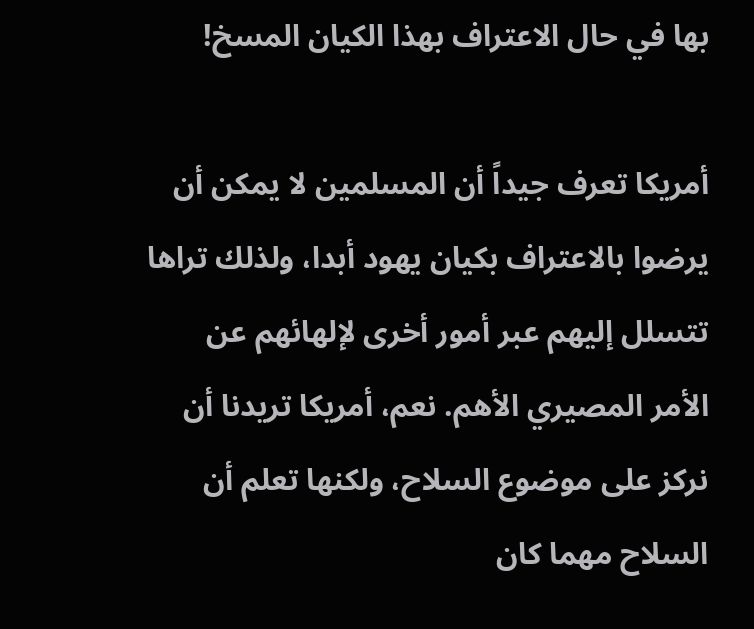بها في حال الاعتراف بهذا الكيان المسخ!

أمريكا تعرف جيداً أن المسلمين لا يمكن أن يرضوا بالاعتراف بكيان يهود أبدا، ولذلك تراها تتسلل إليهم عبر أمور أخرى لإلهائهم عن الأمر المصيري الأهم. نعم، أمريكا تريدنا أن نركز على موضوع السلاح، ولكنها تعلم أن السلاح مهما كان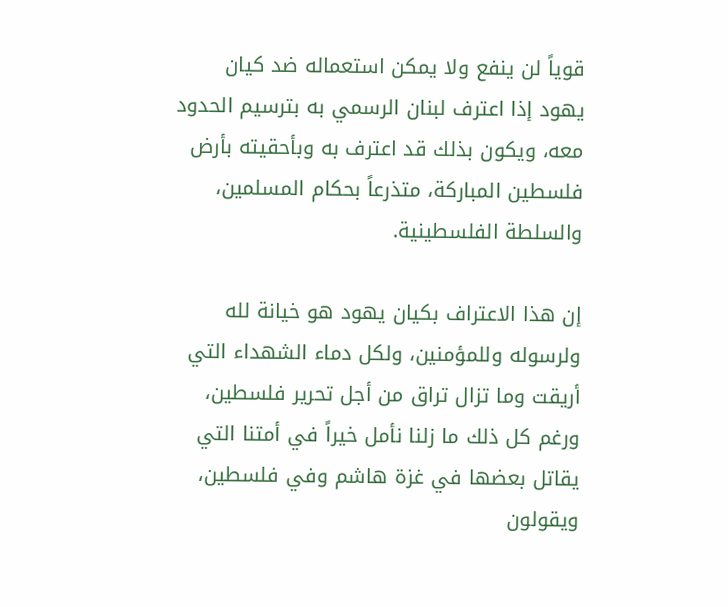قوياً لن ينفع ولا يمكن استعماله ضد كيان يهود إذا اعترف لبنان الرسمي به بترسيم الحدود معه، ويكون بذلك قد اعترف به وبأحقيته بأرض فلسطين المباركة، متذرعاً بحكام المسلمين، والسلطة الفلسطينية.

إن هذا الاعتراف بكيان يهود هو خيانة لله ولرسوله وللمؤمنين، ولكل دماء الشهداء التي أريقت وما تزال تراق من أجل تحرير فلسطين، ورغم كل ذلك ما زلنا نأمل خيراً في أمتنا التي يقاتل بعضها في غزة هاشم وفي فلسطين، ويقولون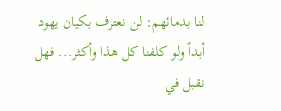لنا بدمائهم: لن نعترف بكيان يهود أبداً ولو كلفنا كل هذا وأكثر... فهل نقبل في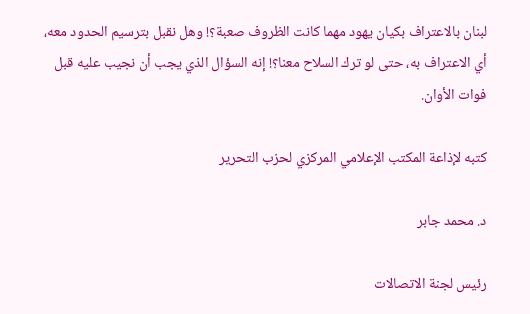لبنان بالاعتراف بكيان يهود مهما كانت الظروف صعبة؟! وهل نقبل بترسيم الحدود معه، أي الاعتراف به، حتى لو ترك السلاح معنا؟! إنه السؤال الذي يجب أن نجيب عليه قبل فوات الأوان.

كتبه لإذاعة المكتب الإعلامي المركزي لحزب التحرير

د. محمد جابر

رئيس لجنة الاتصالات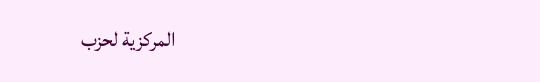المركزية لحزب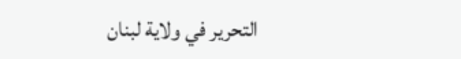التحرير في ولاية لبنان